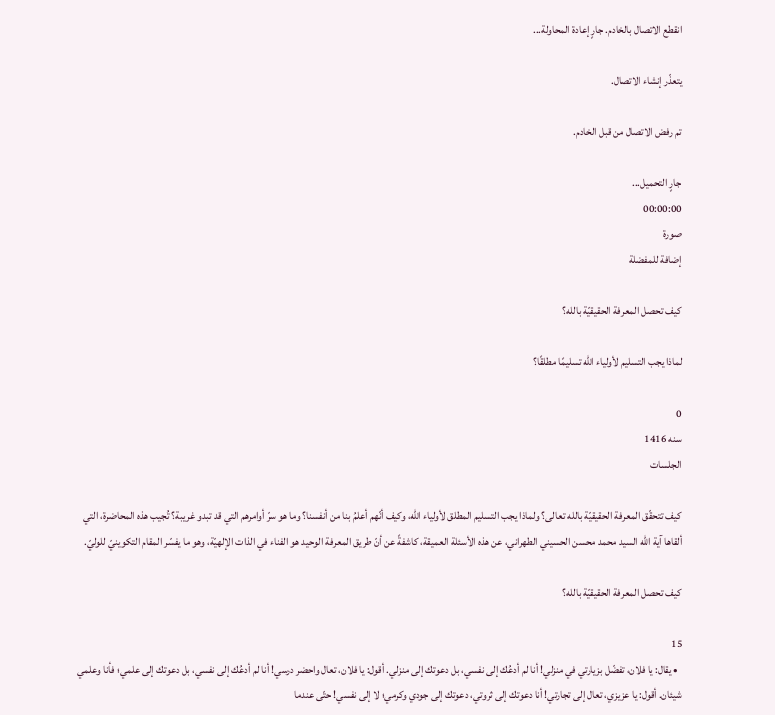انقطع الاتصال بالخادم. جارٍ إعادة المحاولة...

يتعذّر إنشاء الاتصال.

تم رفض الاتصال من قبل الخادم.

جارٍ التحميل...
00:00:00
صورة
إضافة للمفضلة

كيف تحصل المعرفة الحقيقيّة بالله؟

لماذا يجب التسليم لأولياء الله تسليمًا مطلقًا؟

0
سنه 1416
الجلسات

كيف تتحقّق المعرفة الحقيقيّة بالله تعالى؟ ولماذا يجب التسليم المطلق لأولياء الله، وكيف أنّهم أعلمُ بنا من أنفسنا؟ وما هو سرّ أوامرهم التي قد تبدو غريبة؟ تُجيب هذه المحاضرة، التي ألقاها آية الله السيد محمد محسن الحسيني الطهراني، عن هذه الأسئلة العميقة، كاشفةً عن أنّ طريق المعرفة الوحيد هو الفناء في الذات الإلهيّة، وهو ما يفسّر المقام التكوينيّ للوليّ.

كيف تحصل المعرفة الحقيقيّة بالله؟

15
  • يقال: يا فلان، تفضّل بزيارتي في منزلي! أنا لم أدعُك إلى نفسي، بل دعوتك إلى منزلي. أقول: يا فلان، تعال واحضر درسي! أنا لم أدعُك إلى نفسي، بل دعوتك إلى علمي؛ فأنا وعلمي شيئان. أقول: يا عزيزي، تعال إلى تجارتي! أنا دعوتك إلى ثروتي، دعوتك إلى جودي وكرمي؛ لا إلى نفسي! حتّى عندما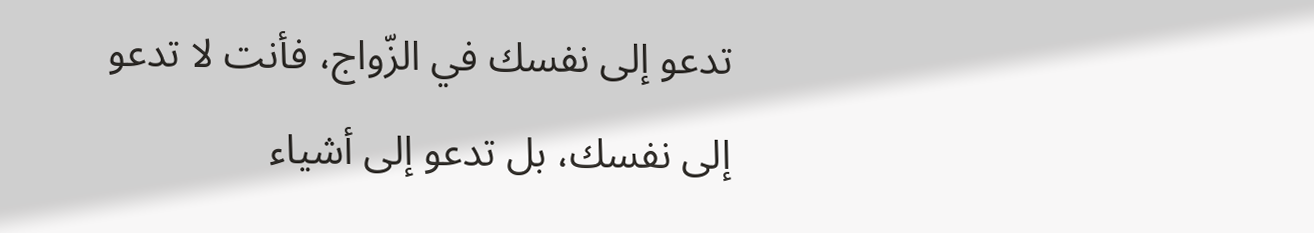تدعو إلى نفسك في الزّواج، فأنت لا تدعو إلى نفسك، بل تدعو إلى أشياء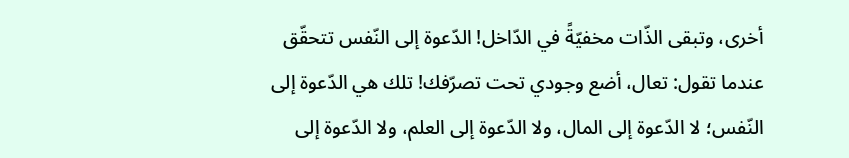أخرى، وتبقى الذّات مخفيّةً في الدّاخل! الدّعوة إلى النّفس تتحقّق عندما تقول: تعال، أضع وجودي تحت تصرّفك! تلك هي الدّعوة إلى النّفس؛ لا الدّعوة إلى المال، ولا الدّعوة إلى العلم، ولا الدّعوة إلى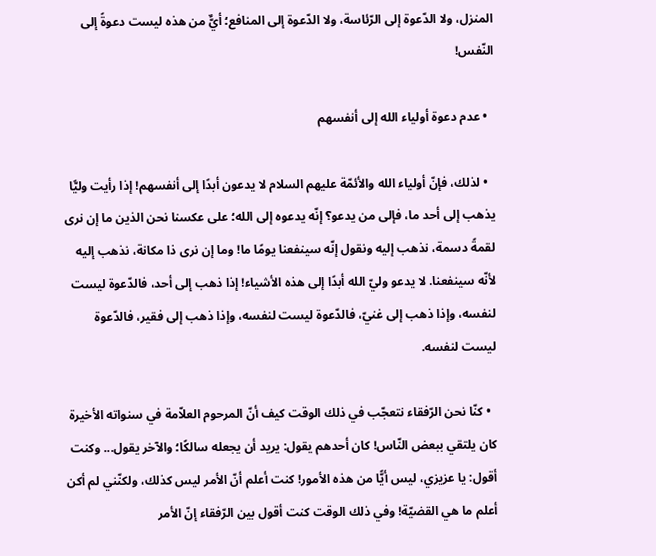المنزل، ولا الدّعوة إلى الرّئاسة، ولا الدّعوة إلى المنافع؛ أيٌّ من هذه ليست دعوةً إلى النّفس!

  • عدم دعوة أولياء الله إلى أنفسهم

  • لذلك، فإنّ أولياء الله والأئمّة عليهم السلام لا يدعون أبدًا إلى أنفسهم! إذا رأيت وليًّا يذهب إلى أحد ما، فإلى من يدعو؟ إنّه يدعوه إلى الله؛ على عكسنا نحن الذين ما إن نرى لقمةً دسمة، نذهب إليه ونقول إنّه سينفعنا يومًا ما! وما إن نرى ذا مكانة، نذهب إليه لأنّه سينفعنا. لا يدعو وليّ الله أبدًا إلى هذه الأشياء! إذا ذهب إلى أحد، فالدّعوة ليست لنفسه، وإذا ذهب إلى غنيّ، فالدّعوة ليست لنفسه، وإذا ذهب إلى فقير، فالدّعوة ليست لنفسه.

  • كنّا نحن الرّفقاء نتعجّب في ذلك الوقت كيف أنّ المرحوم العلاّمة في سنواته الأخيرة كان يلتقي ببعض النّاس! كان أحدهم يقول: يريد أن يجعله سالكًا؛ والآخر يقول... وكنت أقول: يا عزيزي، ليس أيًّا من هذه الأمور! كنت أعلم أنّ الأمر ليس كذلك، ولكنّني لم أكن أعلم ما هي القضيّة! وفي ذلك الوقت كنت أقول بين الرّفقاء إنّ الأمر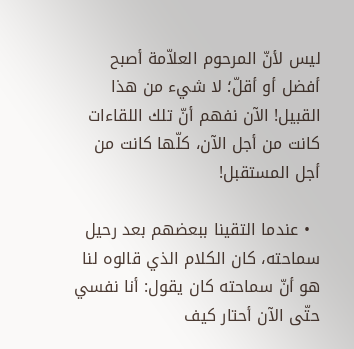ليس لأنّ المرحوم العلاّمة أصبح أفضل أو أقلّ؛ لا شيء من هذا القبيل! الآن نفهم أنّ تلك اللقاءات كانت من أجل الآن، كلّها كانت من أجل المستقبل!

  • عندما التقينا ببعضهم بعد رحيل سماحته، كان الكلام الذي قالوه لنا هو أنّ سماحته كان يقول: أنا نفسي حتّى الآن أحتار كيف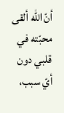أنّ الله ألقى محبّته في قلبي دون أيّ سبب،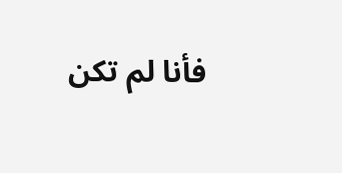فأنا لم تكن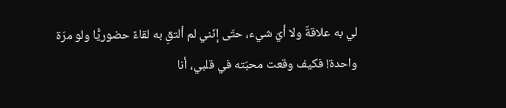لي به علاقةٌ ولا أيّ شيء، حتّى إنّني لم ألتقِ به لقاءً حضوريًّا ولو مرّة واحدة! فكيف وقعت محبّته في قلبي، أنا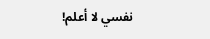نفسي لا أعلم!